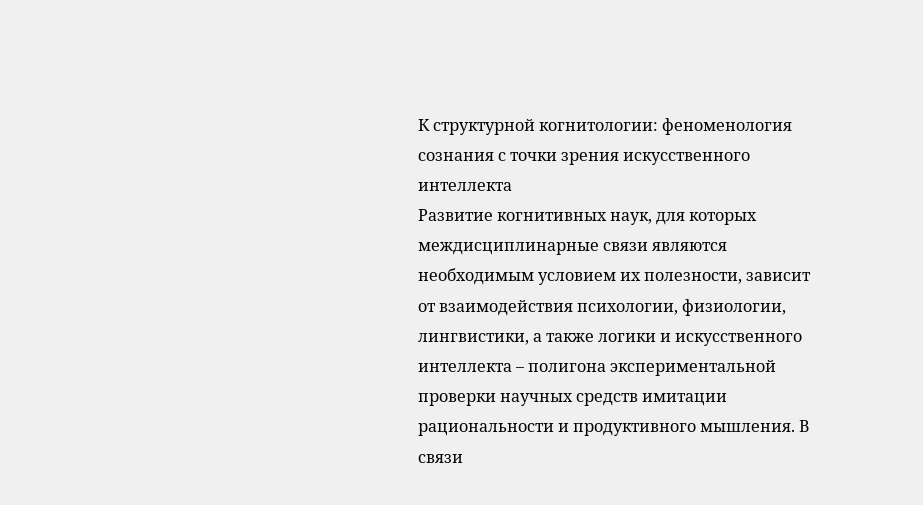К структурной когнитологии: феноменология сознания с точки зрения искусственного интеллекта
Развитие когнитивных наук, для которых междисциплинарные связи являются необходимым условием их полезности, зависит от взаимодействия психологии, физиологии, лингвистики, а также логики и искусственного интеллекта – полигона экспериментальной проверки научных средств имитации рациональности и продуктивного мышления. В связи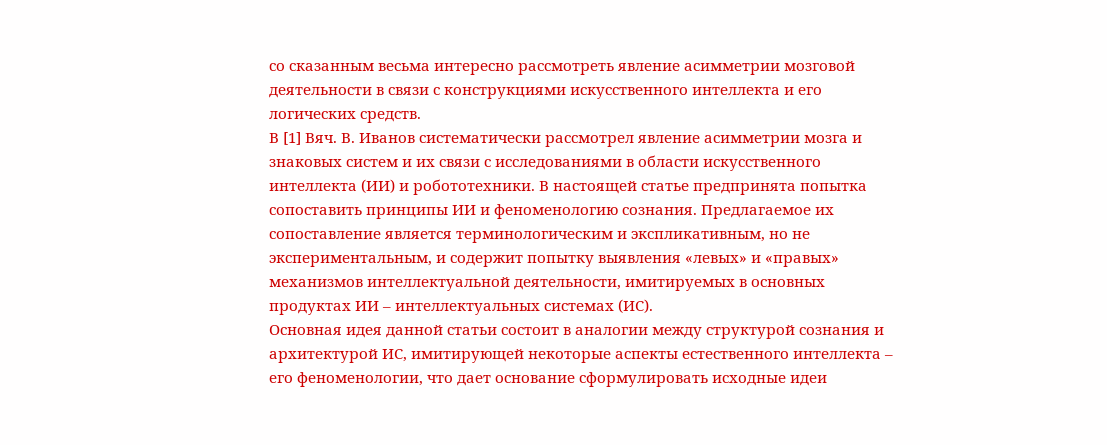со сказанным весьма интересно рассмотреть явление асимметрии мозговой деятельности в связи с конструкциями искусственного интеллекта и его логических средств.
В [1] Вяч. В. Иванов систематически рассмотрел явление асимметрии мозга и знаковых систем и их связи с исследованиями в области искусственного интеллекта (ИИ) и робототехники. В настоящей статье предпринята попытка сопоставить принципы ИИ и феноменологию сознания. Предлагаемое их сопоставление является терминологическим и экспликативным, но не экспериментальным, и содержит попытку выявления «левых» и «правых» механизмов интеллектуальной деятельности, имитируемых в основных продуктах ИИ – интеллектуальных системах (ИС).
Основная идея данной статьи состоит в аналогии между структурой сознания и архитектурой ИС, имитирующей некоторые аспекты естественного интеллекта – его феноменологии, что дает основание сформулировать исходные идеи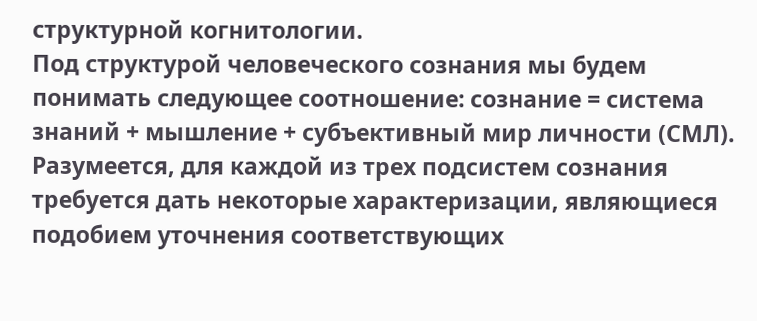структурной когнитологии.
Под структурой человеческого сознания мы будем понимать следующее соотношение: сознание = система знаний + мышление + субъективный мир личности (СМЛ). Разумеется, для каждой из трех подсистем сознания требуется дать некоторые характеризации, являющиеся подобием уточнения соответствующих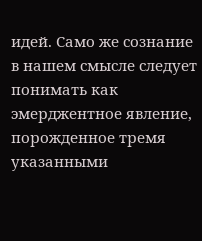идей. Само же сознание в нашем смысле следует понимать как эмерджентное явление, порожденное тремя указанными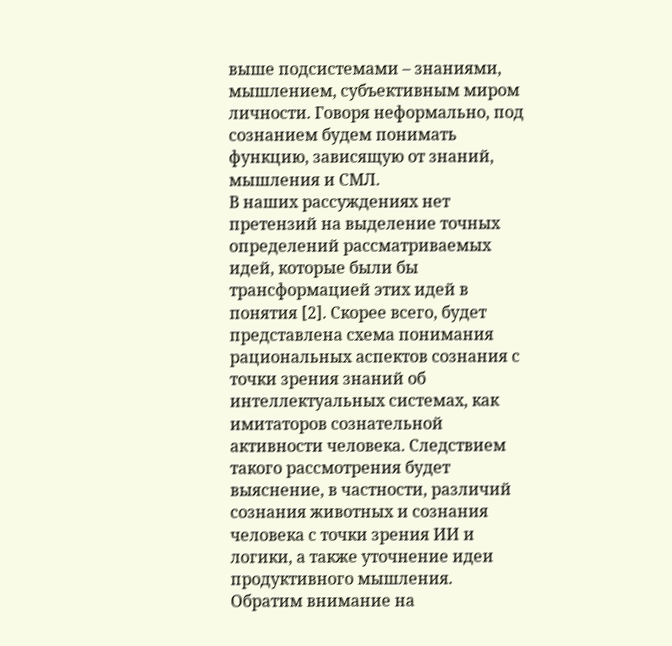выше подсистемами – знаниями, мышлением, субъективным миром личности. Говоря неформально, под сознанием будем понимать функцию, зависящую от знаний, мышления и СМЛ.
В наших рассуждениях нет претензий на выделение точных определений рассматриваемых идей, которые были бы трансформацией этих идей в понятия [2]. Скорее всего, будет представлена схема понимания рациональных аспектов сознания с точки зрения знаний об интеллектуальных системах, как имитаторов сознательной активности человека. Следствием такого рассмотрения будет выяснение, в частности, различий сознания животных и сознания человека с точки зрения ИИ и логики, а также уточнение идеи продуктивного мышления.
Обратим внимание на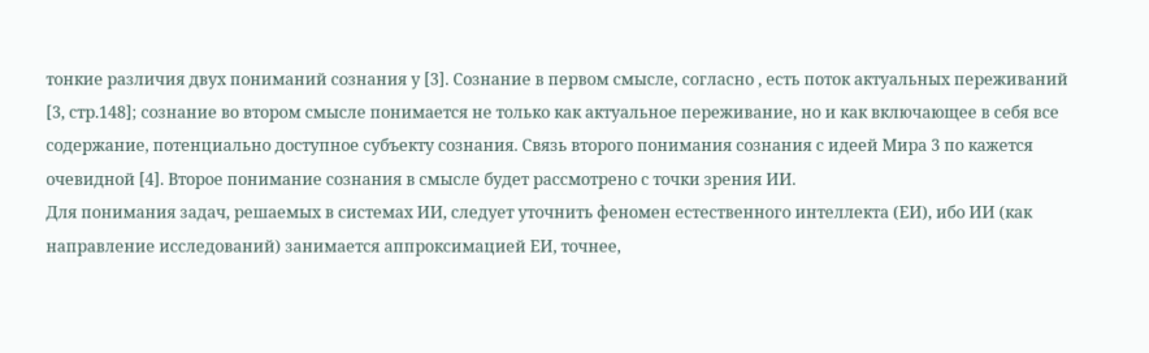тонкие различия двух пониманий сознания у [3]. Сознание в первом смысле, согласно , есть поток актуальных переживаний [3, стр.148]; сознание во втором смысле понимается не только как актуальное переживание, но и как включающее в себя все содержание, потенциально доступное субъекту сознания. Связь второго понимания сознания с идеей Мира 3 по кажется очевидной [4]. Второе понимание сознания в смысле будет рассмотрено с точки зрения ИИ.
Для понимания задач, решаемых в системах ИИ, следует уточнить феномен естественного интеллекта (ЕИ), ибо ИИ (как направление исследований) занимается аппроксимацией ЕИ, точнее,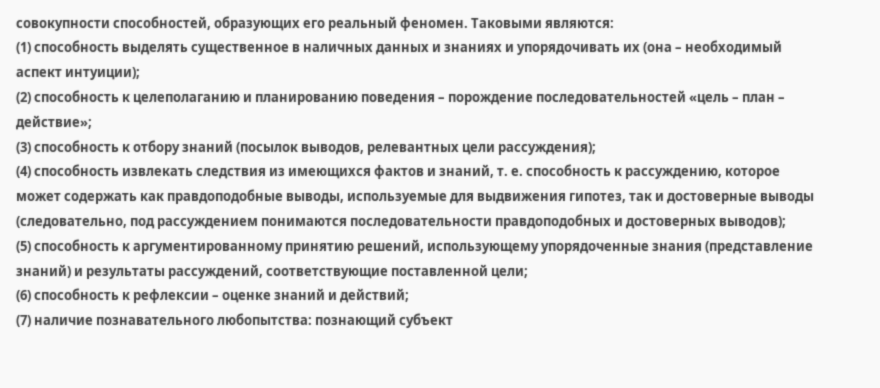совокупности способностей, образующих его реальный феномен. Таковыми являются:
(1) способность выделять существенное в наличных данных и знаниях и упорядочивать их (она – необходимый аспект интуиции);
(2) способность к целеполаганию и планированию поведения – порождение последовательностей «цель – план – действие»;
(3) способность к отбору знаний (посылок выводов, релевантных цели рассуждения);
(4) способность извлекать следствия из имеющихся фактов и знаний, т. е. способность к рассуждению, которое может содержать как правдоподобные выводы, используемые для выдвижения гипотез, так и достоверные выводы (следовательно, под рассуждением понимаются последовательности правдоподобных и достоверных выводов);
(5) способность к аргументированному принятию решений, использующему упорядоченные знания (представление знаний) и результаты рассуждений, соответствующие поставленной цели;
(6) способность к рефлексии – оценке знаний и действий;
(7) наличие познавательного любопытства: познающий субъект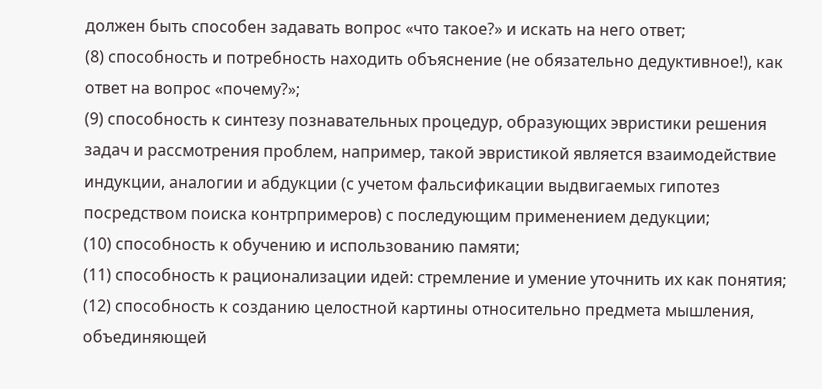должен быть способен задавать вопрос «что такое?» и искать на него ответ;
(8) способность и потребность находить объяснение (не обязательно дедуктивное!), как ответ на вопрос «почему?»;
(9) способность к синтезу познавательных процедур, образующих эвристики решения задач и рассмотрения проблем, например, такой эвристикой является взаимодействие индукции, аналогии и абдукции (с учетом фальсификации выдвигаемых гипотез посредством поиска контрпримеров) с последующим применением дедукции;
(10) способность к обучению и использованию памяти;
(11) способность к рационализации идей: стремление и умение уточнить их как понятия;
(12) способность к созданию целостной картины относительно предмета мышления, объединяющей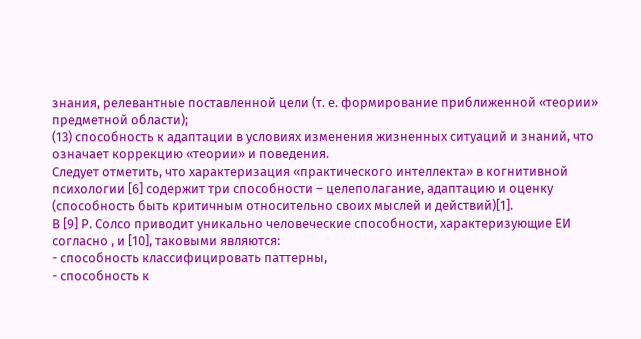знания, релевантные поставленной цели (т. е. формирование приближенной «теории» предметной области);
(13) способность к адаптации в условиях изменения жизненных ситуаций и знаний, что означает коррекцию «теории» и поведения.
Следует отметить, что характеризация «практического интеллекта» в когнитивной психологии [6] содержит три способности – целеполагание, адаптацию и оценку (способность быть критичным относительно своих мыслей и действий)[1].
В [9] Р. Солсо приводит уникально человеческие способности, характеризующие ЕИ согласно , и [10], таковыми являются:
- способность классифицировать паттерны,
- способность к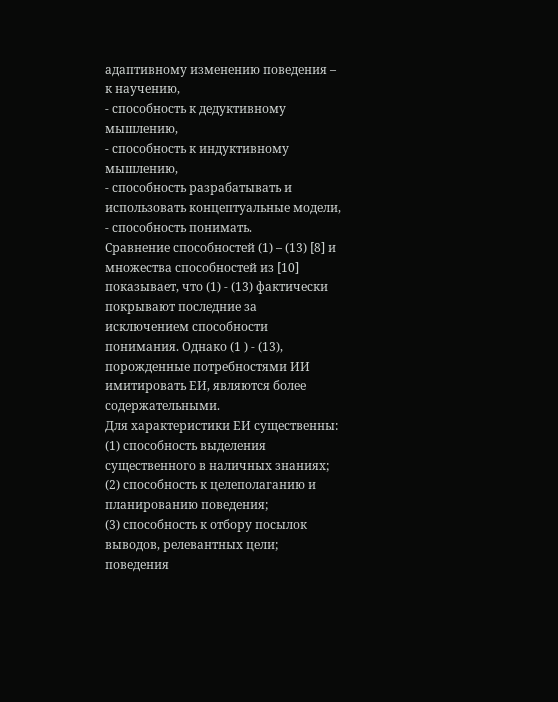адаптивному изменению поведения – к научению,
- способность к дедуктивному мышлению,
- способность к индуктивному мышлению,
- способность разрабатывать и использовать концептуальные модели,
- способность понимать.
Сравнение способностей (1) – (13) [8] и множества способностей из [10] показывает, что (1) - (13) фактически покрывают последние за исключением способности понимания. Однако (1 ) - (13), порожденные потребностями ИИ имитировать ЕИ, являются более содержательными.
Для характеристики ЕИ существенны:
(1) способность выделения существенного в наличных знаниях;
(2) способность к целеполаганию и планированию поведения;
(3) способность к отбору посылок выводов, релевантных цели; поведения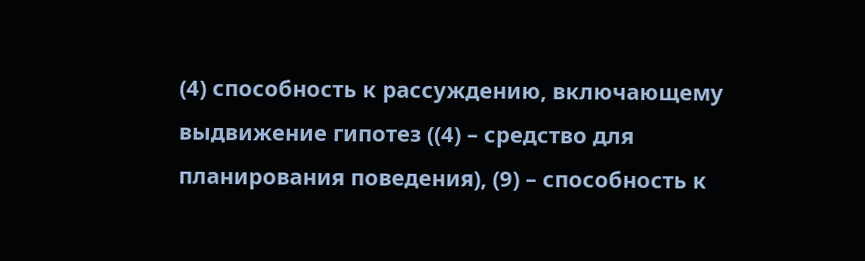(4) способность к рассуждению, включающему выдвижение гипотез ((4) – средство для планирования поведения), (9) – способность к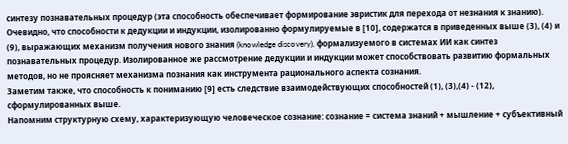синтезу познавательных процедур (эта способность обеспечивает формирование эвристик для перехода от незнания к знанию). Очевидно, что способности к дедукции и индукции, изолированно формулируемые в [10], содержатся в приведенных выше (3), (4) и (9), выражающих механизм получения нового знания (knowledge discovery), формализуемого в системах ИИ как синтез познавательных процедур. Изолированное же рассмотрение дедукции и индукции может способствовать развитию формальных методов, но не проясняет механизма познания как инструмента рационального аспекта сознания.
Заметим также, что способность к пониманию [9] есть следствие взаимодействующих способностей (1), (3),(4) - (12), сформулированных выше.
Напомним структурную схему, характеризующую человеческое сознание: сознание = система знаний + мышление + субъективный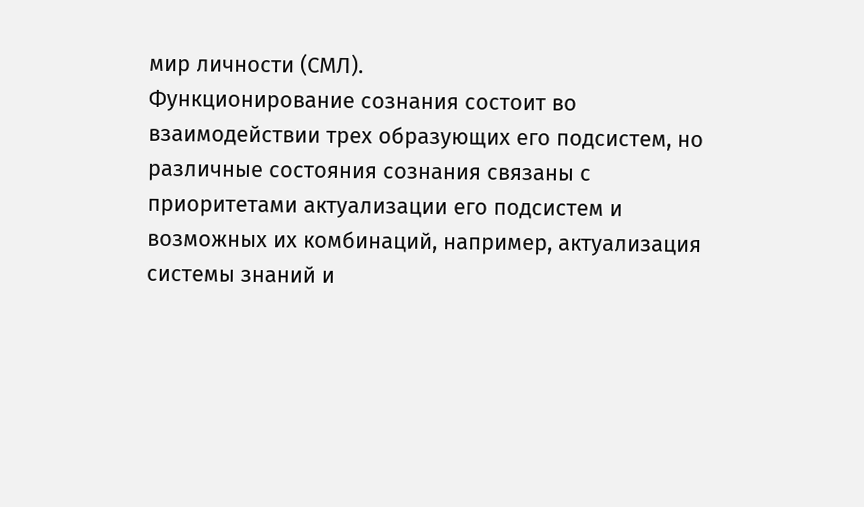мир личности (СМЛ).
Функционирование сознания состоит во взаимодействии трех образующих его подсистем, но различные состояния сознания связаны с приоритетами актуализации его подсистем и возможных их комбинаций, например, актуализация системы знаний и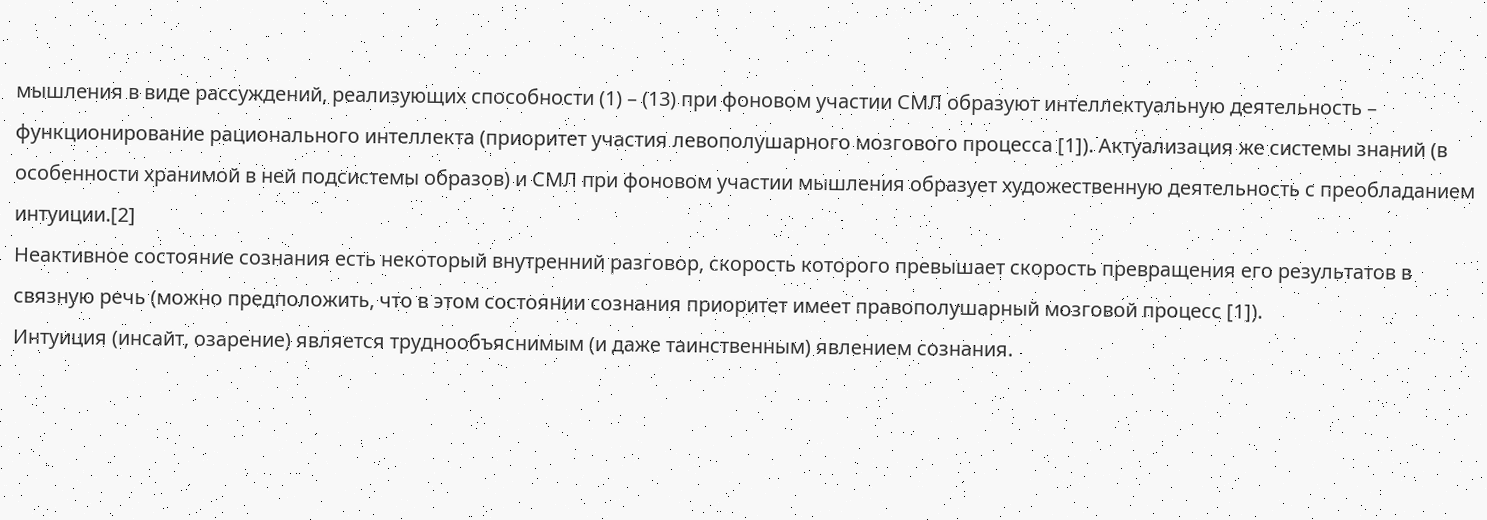мышления в виде рассуждений, реализующих способности (1) – (13) при фоновом участии СМЛ образуют интеллектуальную деятельность – функционирование рационального интеллекта (приоритет участия левополушарного мозгового процесса [1]). Актуализация же системы знаний (в особенности хранимой в ней подсистемы образов) и СМЛ при фоновом участии мышления образует художественную деятельность с преобладанием интуиции.[2]
Неактивное состояние сознания есть некоторый внутренний разговор, скорость которого превышает скорость превращения его результатов в связную речь (можно предположить, что в этом состоянии сознания приоритет имеет правополушарный мозговой процесс [1]).
Интуиция (инсайт, озарение) является труднообъяснимым (и даже таинственным) явлением сознания.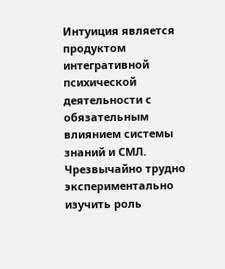Интуиция является продуктом интегративной психической деятельности с обязательным влиянием системы знаний и СМЛ.
Чрезвычайно трудно экспериментально изучить роль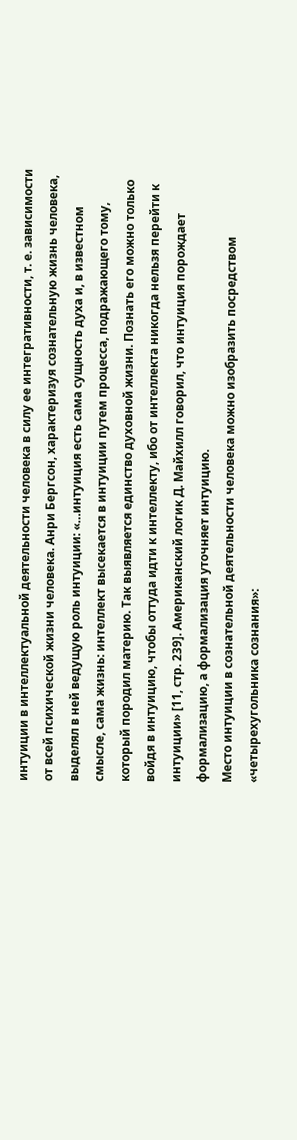интуиции в интеллектуальной деятельности человека в силу ее интегративности, т. е. зависимости от всей психической жизни человека. Анри Бергсон, характеризуя сознательную жизнь человека, выделял в ней ведущую роль интуиции: «…интуиция есть сама сущность духа и, в известном смысле, сама жизнь: интеллект высекается в интуиции путем процесса, подражающего тому, который породил материю. Так выявляется единство духовной жизни. Познать его можно только войдя в интуицию, чтобы оттуда идти к интеллекту, ибо от интеллекта никогда нельзя перейти к интуиции» [11, стр. 239]. Американский логик Д. Майхилл говорил, что интуиция порождает формализацию, а формализация уточняет интуицию.
Место интуиции в сознательной деятельности человека можно изобразить посредством «четырехугольника сознания»: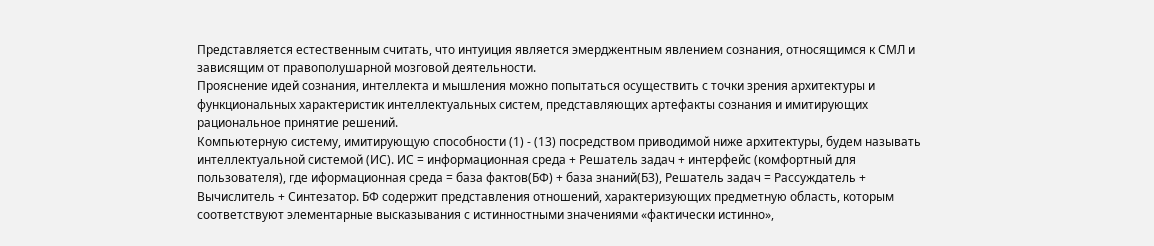Представляется естественным считать, что интуиция является эмерджентным явлением сознания, относящимся к СМЛ и зависящим от правополушарной мозговой деятельности.
Прояснение идей сознания, интеллекта и мышления можно попытаться осуществить с точки зрения архитектуры и функциональных характеристик интеллектуальных систем, представляющих артефакты сознания и имитирующих рациональное принятие решений.
Компьютерную систему, имитирующую способности (1) - (13) посредством приводимой ниже архитектуры, будем называть интеллектуальной системой (ИС). ИС = информационная среда + Решатель задач + интерфейс (комфортный для пользователя), где иформационная среда = база фактов(БФ) + база знаний(БЗ), Решатель задач = Рассуждатель + Вычислитель + Синтезатор. БФ содержит представления отношений, характеризующих предметную область, которым соответствуют элементарные высказывания с истинностными значениями «фактически истинно»,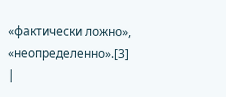«фактически ложно», «неопределенно».[3]
|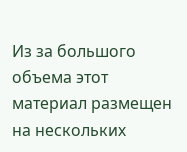Из за большого объема этот материал размещен на нескольких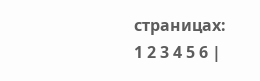страницах:
1 2 3 4 5 6 |